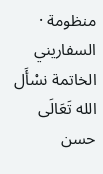منظومة · السفاريني
الخاتمة نسْأَل الله تَعَالَى حسن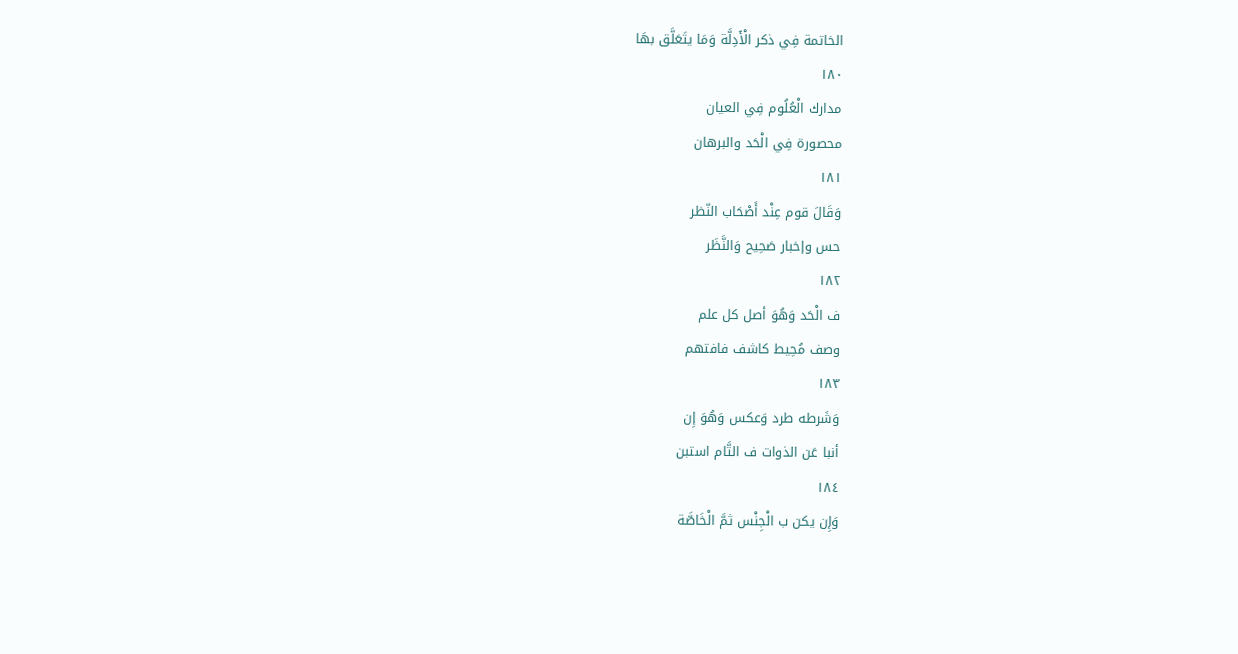الخاتمة فِي ذكر الْأَدِلَّة وَمَا يتَعَلَّق بهَا
١٨٠
مدارك الْعُلُوم فِي العيان
محصورة فِي الْحَد والبرهان
١٨١
وَقَالَ قوم عِنْد أَصْحَاب النّظر
حس وإخبار صَحِيح وَالنَّظَر
١٨٢
ف الْحَد وَهُوَ أصل كل علم
وصف مُحِيط كاشف فافتهم
١٨٣
وَشَرطه طرد وَعكس وَهُوَ إِن
أنبا عَن الذوات ف التَّام استبن
١٨٤
وَإِن يكن ب الْجِنْس ثمَّ الْخَاصَّة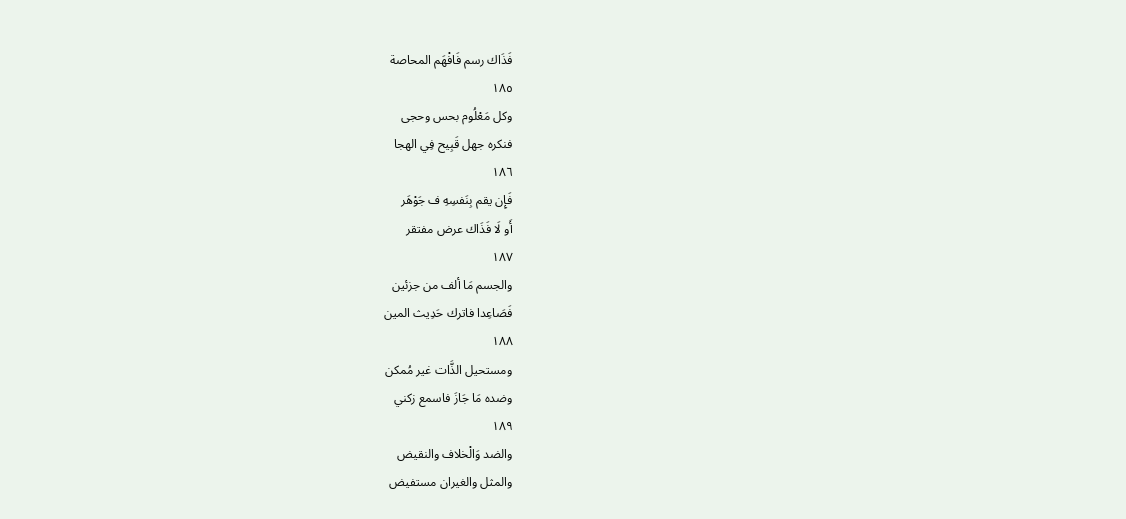فَذَاك رسم فَافْهَم المحاصة
١٨٥
وكل مَعْلُوم بحس وحجى
فنكره جهل قَبِيح فِي الهجا
١٨٦
فَإِن يقم بِنَفسِهِ ف جَوْهَر
أَو لَا فَذَاك عرض مفتقر
١٨٧
والجسم مَا ألف من جزئين
فَصَاعِدا فاترك حَدِيث المين
١٨٨
ومستحيل الذَّات غير مُمكن
وضده مَا جَازَ فاسمع زكني
١٨٩
والضد وَالْخلاف والنقيض
والمثل والغيران مستفيض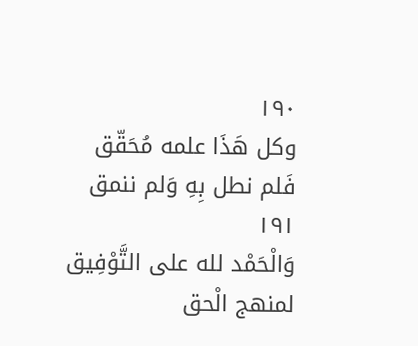١٩٠
وكل هَذَا علمه مُحَقّق
فَلم نطل بِهِ وَلم ننمق
١٩١
وَالْحَمْد لله على التَّوْفِيق
لمنهج الْحق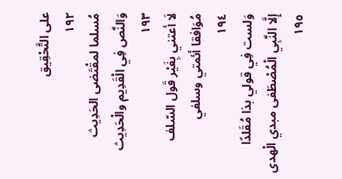على التَّحْقِيق
١٩٢
مُسلما لمقْتَضى الحَدِيث
وَالنَّص فِي الْقَدِيم والْحَدِيث
١٩٣
لَا أعتني بِغَيْر قَول السّلف
مُوَافقا أئمتي وسلفي
١٩٤
وَلست فِي قولي بذا مُقَلدًا
إِلَّا النَّبِي الْمُصْطَفى مبدي الْهدى
١٩٥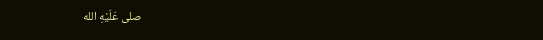صلى عَلَيْهِ الله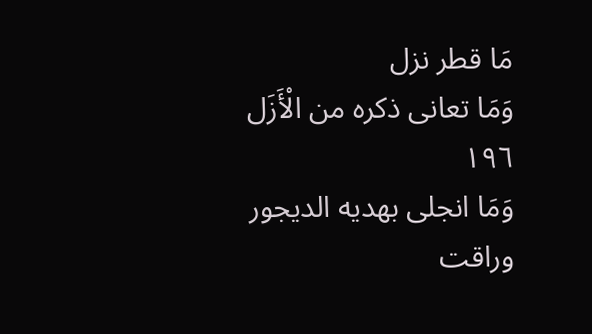مَا قطر نزل
وَمَا تعانى ذكره من الْأَزَل
١٩٦
وَمَا انجلى بهديه الديجور
وراقت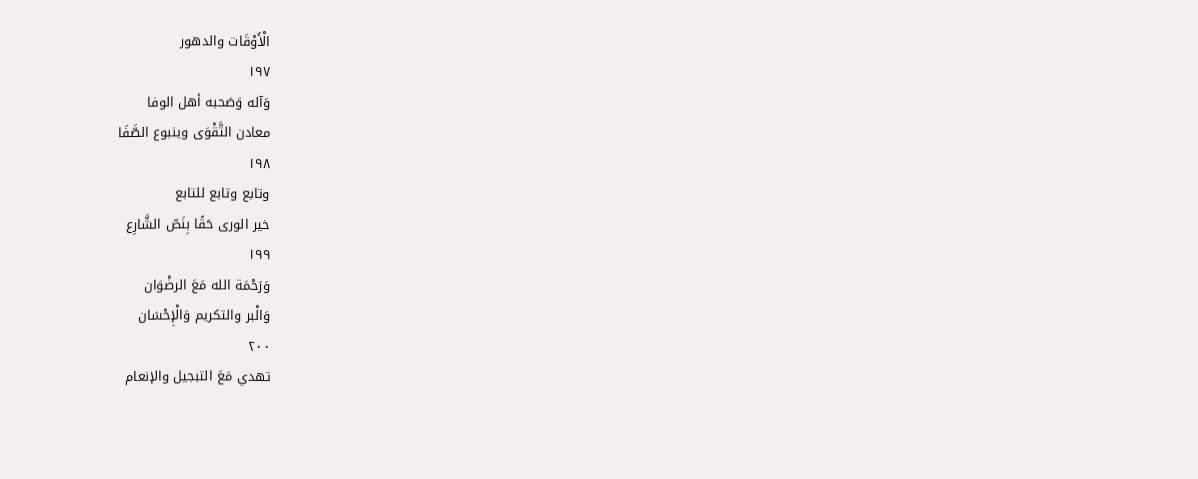الْأَوْقَات والدهور
١٩٧
وَآله وَصَحبه أهل الوفا
معادن التَّقْوَى وينبوع الصَّفَا
١٩٨
وتابع وتابع للتابع
خير الورى حَقًا بِنَصّ الشَّارِع
١٩٩
وَرَحْمَة الله مَعَ الرضْوَان
وَالْبر والتكريم وَالْإِحْسَان
٢٠٠
تهدي مَعَ التبجيل والإنعام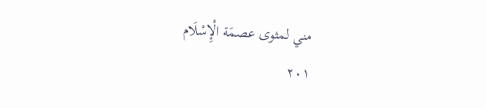مني لمثوى عصمَة الْإِسْلَام
٢٠١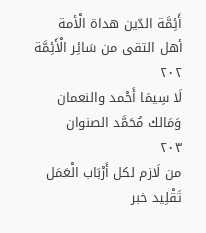أَئِمَّة الدّين هداة الْأمة
أهل التقى من سَائِر الْأَئِمَّة
٢٠٢
لَا سِيمَا أَحْمد والنعمان
وَمَالك مُحَمَّد الصنوان
٢٠٣
من لَازم لكل أَرْبَاب الْعَمَل
تَقْلِيد خبر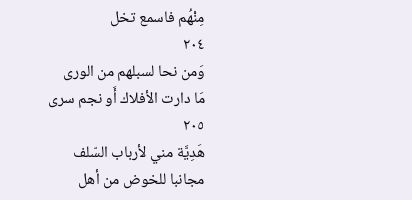مِنْهُم فاسمع تخل
٢٠٤
وَمن نحا لسبلهم من الورى
مَا دارت الأفلاك أَو نجم سرى
٢٠٥
هَدِيَّة مني لأرباب السّلف
مجانبا للخوض من أهل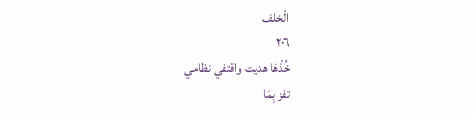الْخلف
٢٠٦
خُذْهَا هديت واقتفي نظامي
تفز بِمَا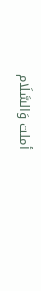أملت وَالسَّلَام